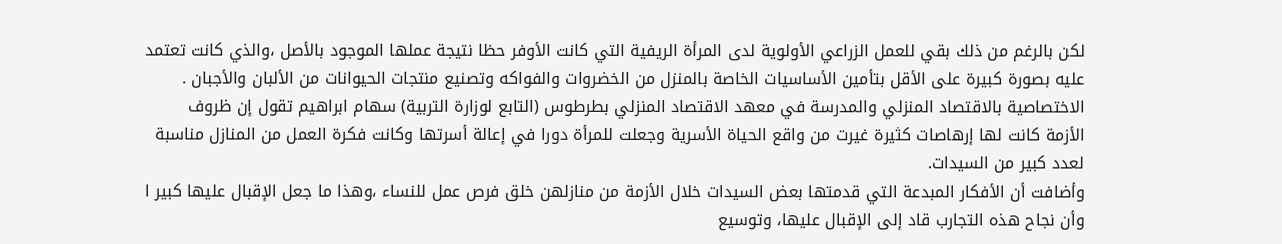لكن بالرغم من ذلك بقي للعمل الزراعي الأولوية لدى المرأة الريفية التي كانت الأوفر حظا نتيجة عملها الموجود بالأصل ،والذي كانت تعتمد عليه بصورة كبيرة على الأقل بتأمين الأساسيات الخاصة بالمنزل من الخضروات والفواكه وتصنيع منتجات الحيوانات من الألبان والأجبان .
الاختصاصية بالاقتصاد المنزلي والمدرسة في معهد الاقتصاد المنزلي بطرطوس (التابع لوزارة التربية) سهام ابراهيم تقول إن ظروف الأزمة كانت لها إرهاصات كثيرة غيرت من واقع الحياة الأسرية وجعلت للمرأة دورا في إعالة أسرتها وكانت فكرة العمل من المنازل مناسبة لعدد كبير من السيدات.
وأضافت أن الأفكار المبدعة التي قدمتها بعض السيدات خلال الأزمة من منازلهن خلق فرص عمل للنساء ،وهذا ما جعل الإقبال عليها كبير ا وأن نجاح هذه التجارب قاد إلى الإقبال عليها، وتوسيع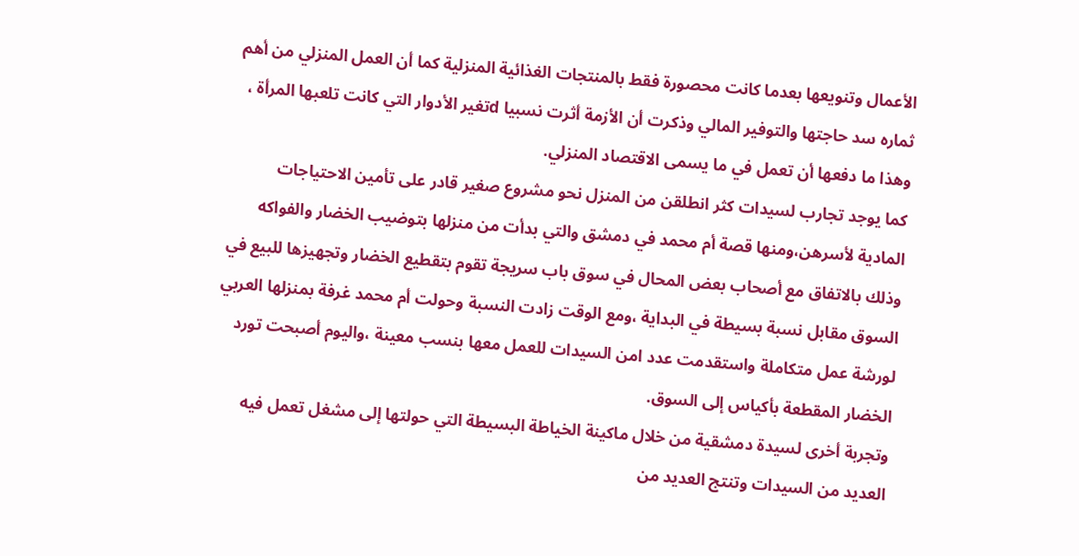الأعمال وتنويعها بعدما كانت محصورة فقط بالمنتجات الغذائية المنزلية كما أن العمل المنزلي من أهم ثماره سد حاجتها والتوفير المالي وذكرت أن الأزمة أثرت نسبيا dتغير الأدوار التي كانت تلعبها المرأة ، وهذا ما دفعها أن تعمل في ما يسمى الاقتصاد المنزلي.
كما يوجد تجارب لسيدات كثر انطلقن من المنزل نحو مشروع صغير قادر على تأمين الاحتياجات المادية لأسرهن،ومنها قصة أم محمد في دمشق والتي بدأت من منزلها بتوضيب الخضار والفواكه وذلك بالاتفاق مع أصحاب بعض المحال في سوق باب سريجة تقوم بتقطيع الخضار وتجهيزها للبيع في السوق مقابل نسبة بسيطة في البداية ،ومع الوقت زادت النسبة وحولت أم محمد غرفة بمنزلها العربي لورشة عمل متكاملة واستقدمت عدد امن السيدات للعمل معها بنسب معينة ،واليوم أصبحت تورد الخضار المقطعة بأكياس إلى السوق.
وتجربة أخرى لسيدة دمشقية من خلال ماكينة الخياطة البسيطة التي حولتها إلى مشغل تعمل فيه العديد من السيدات وتنتج العديد من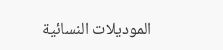الموديلات النسائية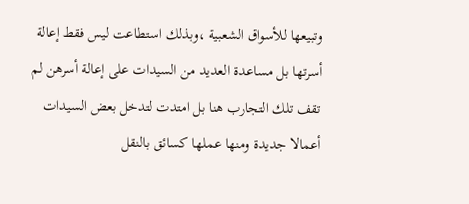وتبيعها للأسواق الشعبية ،وبذلك استطاعت ليس فقط إعالة أسرتها بل مساعدة العديد من السيدات على إعالة أسرهن لم تقف تلك التجارب هنا بل امتدت لتدخل بعض السيدات أعمالا جديدة ومنها عملها كسائق بالنقل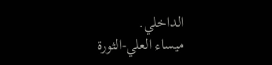الداخلي.
ميساء العلي-الثورة